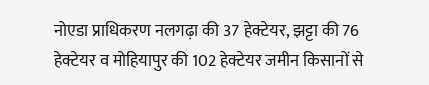नोएडा प्राधिकरण नलगढ़ा की 37 हेक्टेयर, झट्टा की 76 हेक्टेयर व मोहियापुर की 102 हेक्टेयर जमीन किसानों से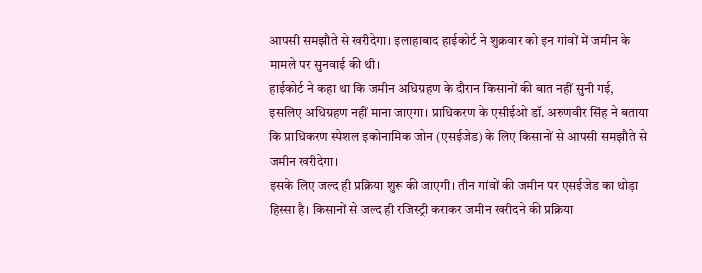आपसी समझौते से खरीदेगा। इलाहाबाद हाईकोर्ट ने शुक्रवार को इन गांवों में जमीन के मामले पर सुनवाई की थी।
हाईकोर्ट ने कहा था कि जमीन अधिग्रहण के दौरान किसानों की बात नहीं सुनी गई, इसलिए अधिग्रहण नहीं माना जाएगा। प्राधिकरण के एसीईओ डॉ. अरुणवीर सिंह ने बताया कि प्राधिकरण स्पेशल इकोनामिक जोन (एसईजेड) के लिए किसानों से आपसी समझौते से जमीन खरीदेगा।
इसके लिए जल्द ही प्रक्रिया शुरू की जाएगी। तीन गांवों की जमीन पर एसईजेड का थोड़ा हिस्सा है। किसानों से जल्द ही रजिस्ट्री कराकर जमीन खरीदने की प्रक्रिया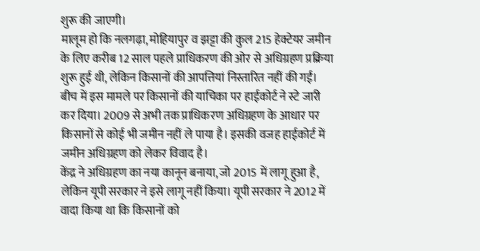शुरू की जाएगी।
मालूम हो कि नलगढ़ा, मोहियापुर व झट्टा की कुल 215 हेक्टेयर जमीन के लिए करीब 12 साल पहले प्राधिकरण की ओर से अधिग्रहण प्रक्रिया शुरू हुई थी, लेकिन किसानों की आपत्तियां निस्तारित नहीं की गईं।
बीच में इस मामले पर किसानों की याचिका पर हाईकोर्ट ने स्टे जारी कर दिया। 2009 से अभी तक प्राधिकरण अधिग्रहण के आधार पर किसानों से कोई भी जमीन नहीं ले पाया है। इसकी वजह हाईकोर्ट में जमीन अधिग्रहण को लेकर विवाद है।
केंद्र ने अधिग्रहण का नया कानून बनाया, जो 2015 में लागू हुआ है, लेकिन यूपी सरकार ने इसे लागू नहीं किया। यूपी सरकार ने 2012 में वादा किया था कि किसानों को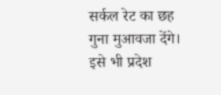सर्कल रेट का छह गुना मुआवजा देंगे। इसे भी प्रदेश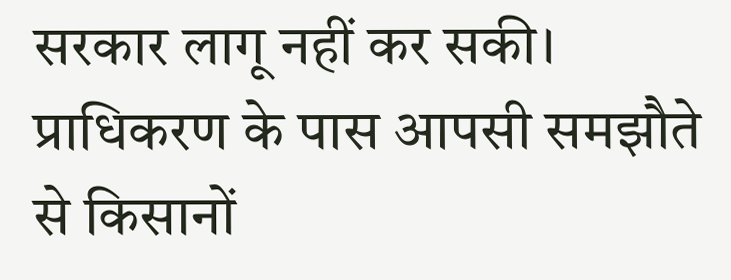सरकार लागू नहीं कर सकी। प्राधिकरण के पास आपसी समझौते से किसानों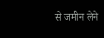से जमीन लेने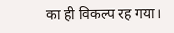का ही विकल्प रह गया।